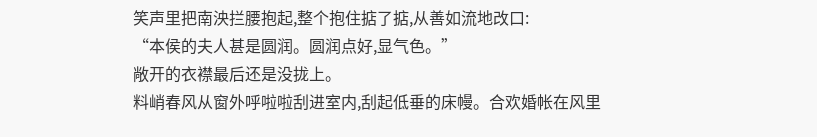笑声里把南泱拦腰抱起,整个抱住掂了掂,从善如流地改口:
“本侯的夫人甚是圆润。圆润点好,显气色。”
敞开的衣襟最后还是没拢上。
料峭春风从窗外呼啦啦刮进室内,刮起低垂的床幔。合欢婚帐在风里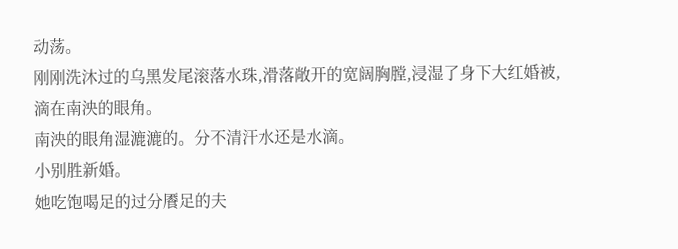动荡。
刚刚洗沐过的乌黑发尾滚落水珠,滑落敞开的宽阔胸膛,浸湿了身下大红婚被,滴在南泱的眼角。
南泱的眼角湿漉漉的。分不清汗水还是水滴。
小别胜新婚。
她吃饱喝足的过分餍足的夫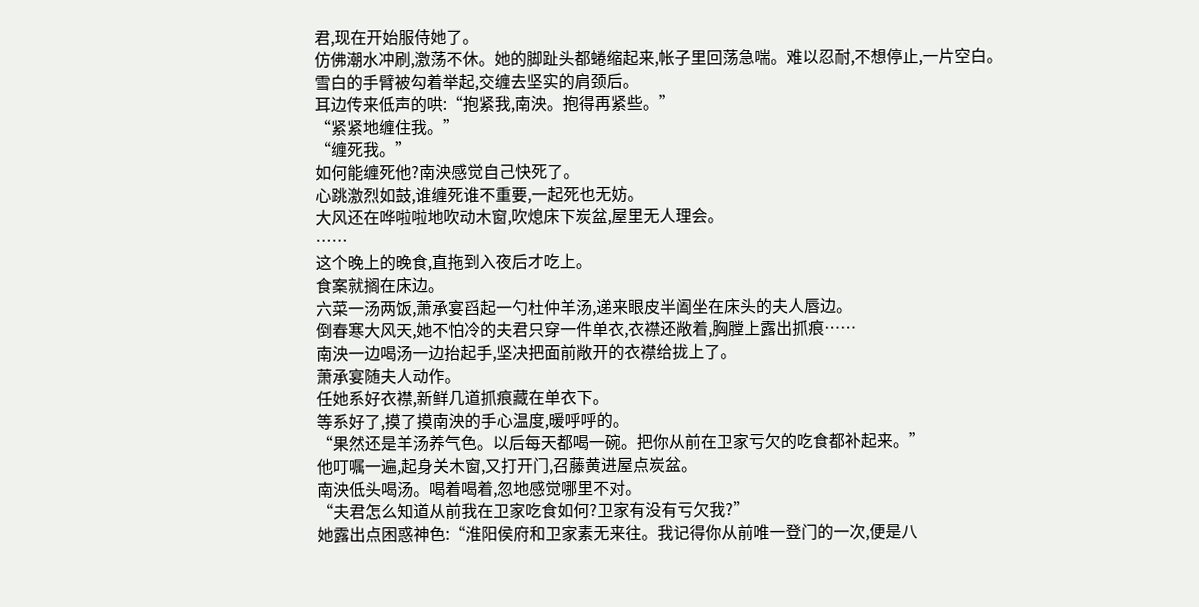君,现在开始服侍她了。
仿佛潮水冲刷,激荡不休。她的脚趾头都蜷缩起来,帐子里回荡急喘。难以忍耐,不想停止,一片空白。
雪白的手臂被勾着举起,交缠去坚实的肩颈后。
耳边传来低声的哄:“抱紧我,南泱。抱得再紧些。”
“紧紧地缠住我。”
“缠死我。”
如何能缠死他?南泱感觉自己快死了。
心跳激烈如鼓,谁缠死谁不重要,一起死也无妨。
大风还在哗啦啦地吹动木窗,吹熄床下炭盆,屋里无人理会。
……
这个晚上的晚食,直拖到入夜后才吃上。
食案就搁在床边。
六菜一汤两饭,萧承宴舀起一勺杜仲羊汤,递来眼皮半阖坐在床头的夫人唇边。
倒春寒大风天,她不怕冷的夫君只穿一件单衣,衣襟还敞着,胸膛上露出抓痕……
南泱一边喝汤一边抬起手,坚决把面前敞开的衣襟给拢上了。
萧承宴随夫人动作。
任她系好衣襟,新鲜几道抓痕藏在单衣下。
等系好了,摸了摸南泱的手心温度,暖呼呼的。
“果然还是羊汤养气色。以后每天都喝一碗。把你从前在卫家亏欠的吃食都补起来。”
他叮嘱一遍,起身关木窗,又打开门,召藤黄进屋点炭盆。
南泱低头喝汤。喝着喝着,忽地感觉哪里不对。
“夫君怎么知道从前我在卫家吃食如何?卫家有没有亏欠我?”
她露出点困惑神色:“淮阳侯府和卫家素无来往。我记得你从前唯一登门的一次,便是八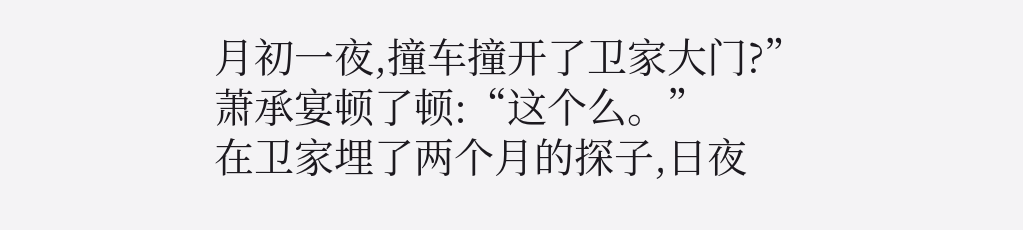月初一夜,撞车撞开了卫家大门?”
萧承宴顿了顿:“这个么。”
在卫家埋了两个月的探子,日夜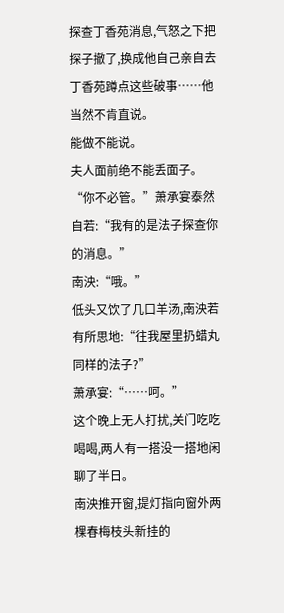探查丁香苑消息,气怒之下把探子撤了,换成他自己亲自去丁香苑蹲点这些破事……他当然不肯直说。
能做不能说。
夫人面前绝不能丢面子。
“你不必管。”萧承宴泰然自若:“我有的是法子探查你的消息。”
南泱:“哦。”
低头又饮了几口羊汤,南泱若有所思地:“往我屋里扔蜡丸同样的法子?”
萧承宴:“……呵。”
这个晚上无人打扰,关门吃吃喝喝,两人有一搭没一搭地闲聊了半日。
南泱推开窗,提灯指向窗外两棵春梅枝头新挂的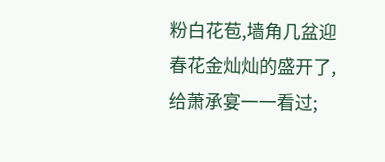粉白花苞,墙角几盆迎春花金灿灿的盛开了,给萧承宴一一看过;